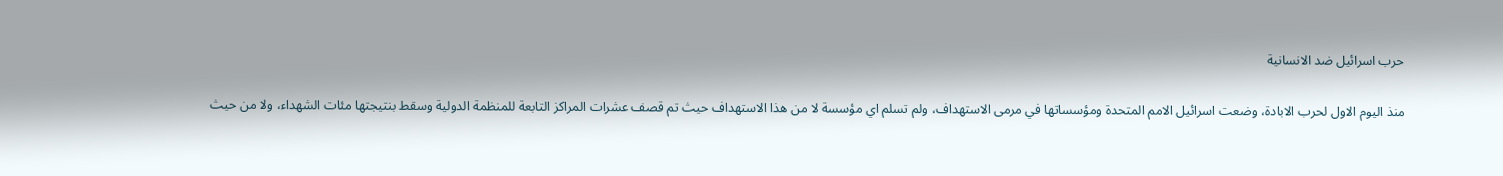حرب اسرائيل ضد الانسانية

منذ اليوم الاول لحرب الابادة، وضعت اسرائيل الامم المتحدة ومؤسساتها في مرمى الاستهداف، ولم تسلم اي مؤسسة لا من هذا الاستهداف حيث تم قصف عشرات المراكز التابعة للمنظمة الدولية وسقط بنتيجتها مئات الشهداء، ولا من حيث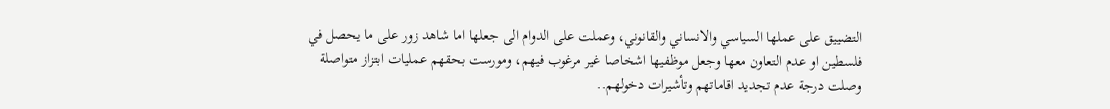التضييق على عملها السياسي والانساني والقانوني، وعملت على الدوام الى جعلها اما شاهد زور على ما يحصل في فلسطين او عدم التعاون معها وجعل موظفيها اشخاصا غير مرغوب فيهم، ومورست بحقهم عمليات ابتزاز متواصلة وصلت درجة عدم تجديد اقاماتهم وتأشيرات دخولهم..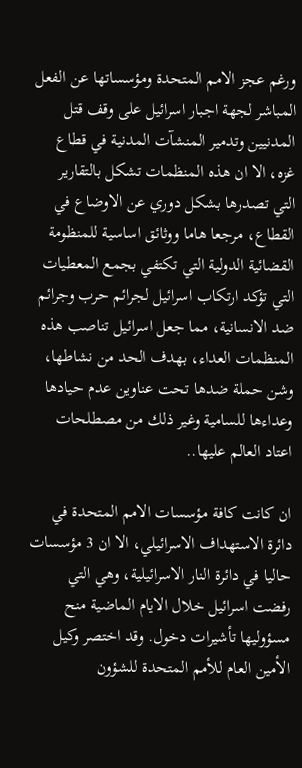ورغم عجز الامم المتحدة ومؤسساتها عن الفعل المباشر لجهة اجبار اسرائيل على وقف قتل المدنيين وتدمير المنشآت المدنية في قطاع غزه، الا ان هذه المنظمات تشكل بالتقارير التي تصدرها بشكل دوري عن الاوضاع في القطاع، مرجعا هاما ووثائق اساسية للمنظومة القضائية الدولية التي تكتفي بجمع المعطيات التي تؤكد ارتكاب اسرائيل لجرائم حرب وجرائم ضد الانسانية، مما جعل اسرائيل تناصب هذه المنظمات العداء، بهدف الحد من نشاطها، وشن حملة ضدها تحت عناوين عدم حيادها وعداءها للسامية وغير ذلك من مصطلحات اعتاد العالم عليها..

ان كانت كافة مؤسسات الامم المتحدة في دائرة الاستهداف الاسرائيلي، الا ان 3 مؤسسات حاليا في دائرة النار الاسرائيلية، وهي التي رفضت اسرائيل خلال الايام الماضية منح مسؤوليها تأشيرات دخول. وقد اختصر وكيل الأمين العام للأمم المتحدة للشؤون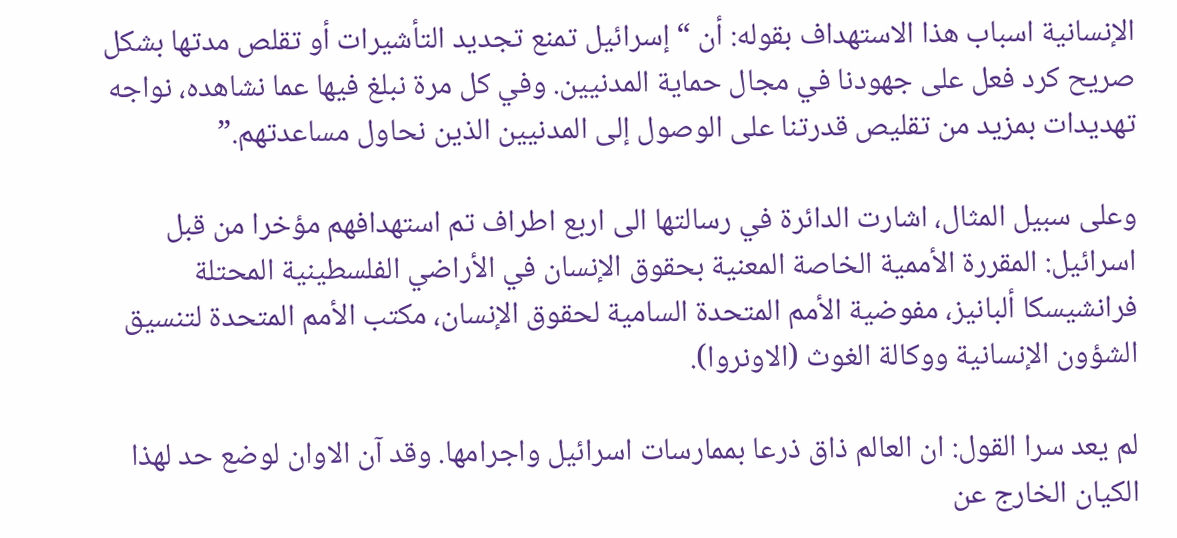الإنسانية اسباب هذا الاستهداف بقوله: أن “إسرائيل تمنع تجديد التأشيرات أو تقلص مدتها بشكل صريح كرد فعل على جهودنا في مجال حماية المدنيين. وفي كل مرة نبلغ فيها عما نشاهده، نواجه تهديدات بمزيد من تقليص قدرتنا على الوصول إلى المدنيين الذين نحاول مساعدتهم.”

وعلى سبيل المثال، اشارت الدائرة في رسالتها الى اربع اطراف تم استهدافهم مؤخرا من قبل اسرائيل: المقررة الأممية الخاصة المعنية بحقوق الإنسان في الأراضي الفلسطينية المحتلة فرانشيسكا ألبانيز، مفوضية الأمم المتحدة السامية لحقوق الإنسان، مكتب الأمم المتحدة لتنسيق الشؤون الإنسانية ووكالة الغوث (الاونروا).

لم يعد سرا القول: ان العالم ذاق ذرعا بممارسات اسرائيل واجرامها. وقد آن الاوان لوضع حد لهذا الكيان الخارج عن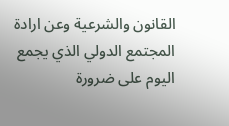القانون والشرعية وعن ارادة المجتمع الدولي الذي يجمع اليوم على ضرورة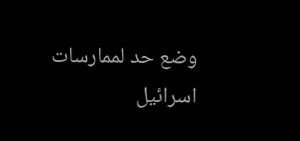وضع حد لممارسات اسرائيل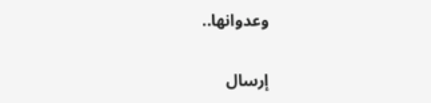وعدوانها..

إرسال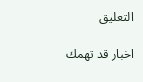التعليق

اخبار قد تهمك